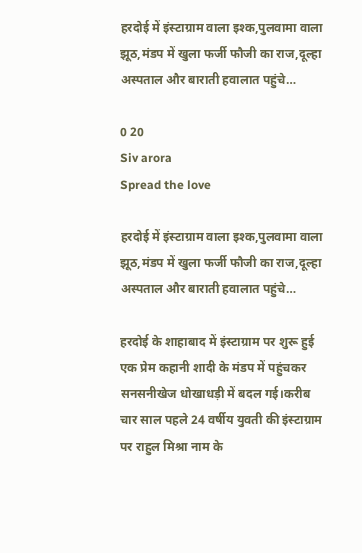हरदोई में इंस्टाग्राम वाला इश्क,पुलवामा वाला झूठ,मंडप में खुला फर्जी फौजी का राज,दूल्हा अस्पताल और बाराती हवालात पहुंचे…

0 20
Siv arora
Spread the love

हरदोई में इंस्टाग्राम वाला इश्क,पुलवामा वाला झूठ,मंडप में खुला फर्जी फौजी का राज,दूल्हा अस्पताल और बाराती हवालात पहुंचे…

हरदोई के शाहाबाद में इंस्टाग्राम पर शुरू हुई एक प्रेम कहानी शादी के मंडप में पहुंचकर सनसनीखेज धोखाधड़ी में बदल गई।करीब चार साल पहले 24 वर्षीय युवती की इंस्टाग्राम पर राहुल मिश्रा नाम के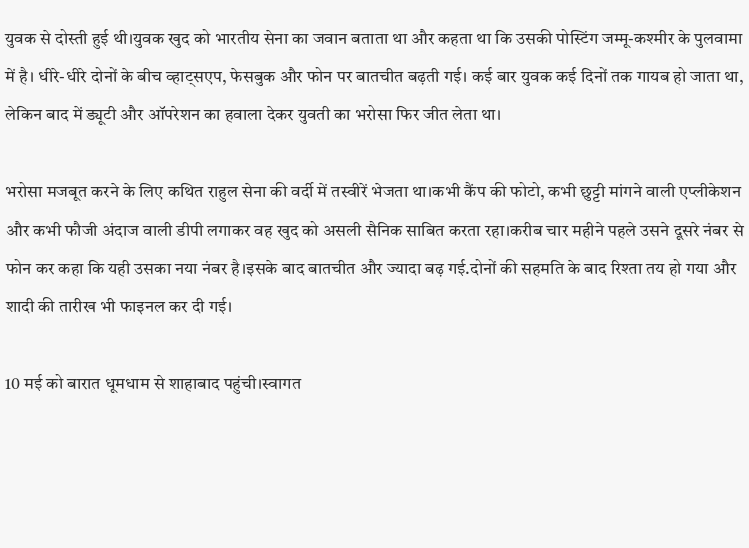युवक से दोस्ती हुई थी।युवक खुद को भारतीय सेना का जवान बताता था और कहता था कि उसकी पोस्टिंग जम्मू-कश्मीर के पुलवामा में है। धीरे-धीरे दोनों के बीच व्हाट्सएप, फेसबुक और फोन पर बातचीत बढ़ती गई। कई बार युवक कई दिनों तक गायब हो जाता था, लेकिन बाद में ड्यूटी और ऑपरेशन का हवाला देकर युवती का भरोसा फिर जीत लेता था।

भरोसा मजबूत करने के लिए कथित राहुल सेना की वर्दी में तस्वीरें भेजता था।कभी कैंप की फोटो, कभी छुट्टी मांगने वाली एप्लीकेशन और कभी फौजी अंदाज वाली डीपी लगाकर वह खुद को असली सैनिक साबित करता रहा।करीब चार महीने पहले उसने दूसरे नंबर से फोन कर कहा कि यही उसका नया नंबर है।इसके बाद बातचीत और ज्यादा बढ़ गई.दोनों की सहमति के बाद रिश्ता तय हो गया और शादी की तारीख भी फाइनल कर दी गई।

10 मई को बारात धूमधाम से शाहाबाद पहुंची।स्वागत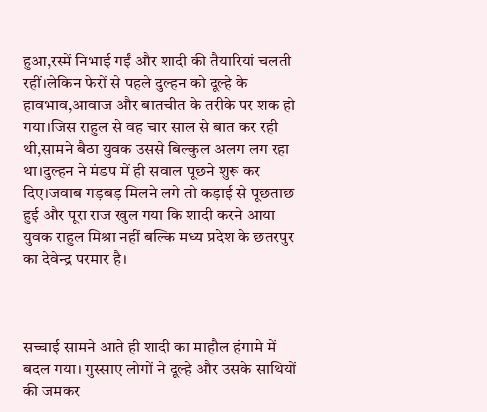हुआ,रस्में निभाई गईं और शादी की तैयारियां चलती रहीं।लेकिन फेरों से पहले दुल्हन को दूल्हे के हावभाव,आवाज और बातचीत के तरीके पर शक हो गया।जिस राहुल से वह चार साल से बात कर रही थी,सामने बैठा युवक उससे बिल्कुल अलग लग रहा था।दुल्हन ने मंडप में ही सवाल पूछने शुरू कर दिए।जवाब गड़बड़ मिलने लगे तो कड़ाई से पूछताछ हुई और पूरा राज खुल गया कि शादी करने आया युवक राहुल मिश्रा नहीं बल्कि मध्य प्रदेश के छतरपुर का देवेन्द्र परमार है।



सच्चाई सामने आते ही शादी का माहौल हंगामे में बदल गया। गुस्साए लोगों ने दूल्हे और उसके साथियों की जमकर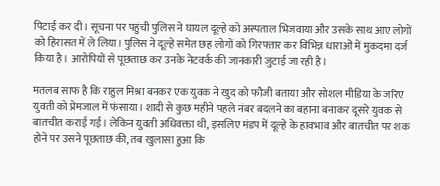पिटाई कर दी। सूचना पर पहुंची पुलिस ने घायल दूल्हे को अस्पताल भिजवाया और उसके साथ आए लोगों को हिरासत में ले लिया। पुलिस ने दूल्हे समेत छह लोगों को गिरफ्तार कर विभिन्न धाराओं में मुकदमा दर्ज किया है। आरोपियों से पूछताछ कर उनके नेटवर्क की जानकारी जुटाई जा रही है।

मतलब साफ है कि राहुल मिश्रा बनकर एक युवक ने खुद को फौजी बताया और सोशल मीडिया के जरिए युवती को प्रेमजाल में फंसाया। शादी से कुछ महीने पहले नंबर बदलने का बहाना बनाकर दूसरे युवक से बातचीत कराई गई। लेकिन युवती अधिवक्ता थी, इसलिए मंडप में दूल्हे के हावभाव और बातचीत पर शक होने पर उसने पूछताछ की, तब खुलासा हुआ कि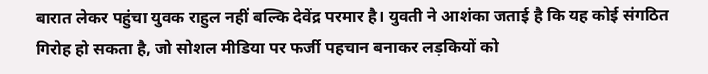बारात लेकर पहुंचा युवक राहुल नहीं बल्कि देवेंद्र परमार है। युवती ने आशंका जताई है कि यह कोई संगठित गिरोह हो सकता है, जो सोशल मीडिया पर फर्जी पहचान बनाकर लड़कियों को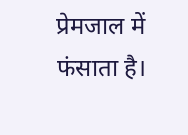प्रेमजाल में फंसाता है।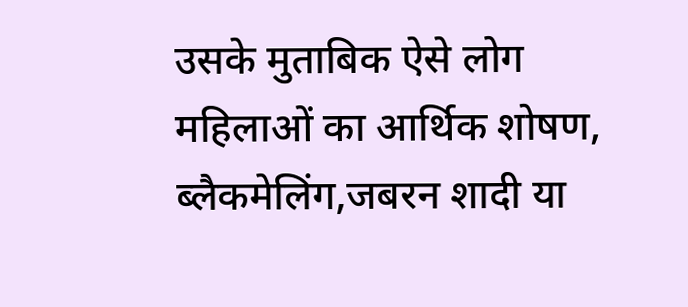उसके मुताबिक ऐसे लोग महिलाओं का आर्थिक शोषण, ब्लैकमेलिंग,जबरन शादी या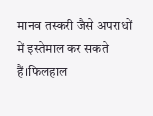मानव तस्करी जैसे अपराधों में इस्तेमाल कर सकते हैं।फिलहाल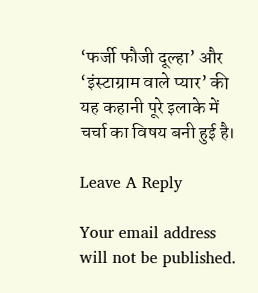‘फर्जी फौजी दूल्हा’ और ‘इंस्टाग्राम वाले प्यार’ की यह कहानी पूरे इलाके में चर्चा का विषय बनी हुई है।

Leave A Reply

Your email address will not be published.